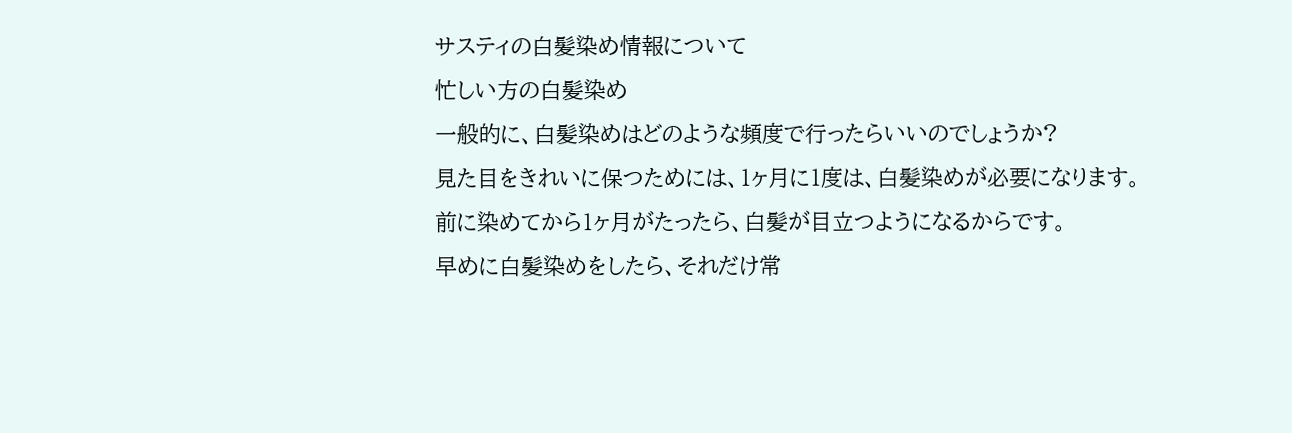サスティの白髪染め情報について
忙しい方の白髪染め
一般的に、白髪染めはどのような頻度で行ったらいいのでしょうか?
見た目をきれいに保つためには、1ヶ月に1度は、白髪染めが必要になります。
前に染めてから1ヶ月がたったら、白髪が目立つようになるからです。
早めに白髪染めをしたら、それだけ常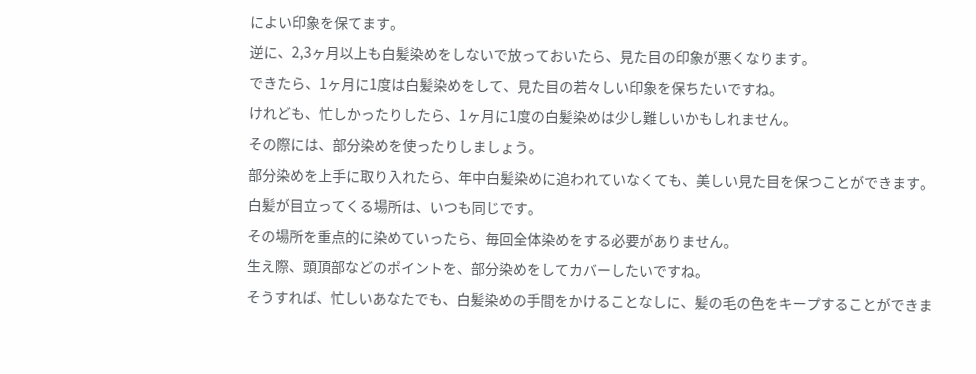によい印象を保てます。
逆に、2,3ヶ月以上も白髪染めをしないで放っておいたら、見た目の印象が悪くなります。
できたら、1ヶ月に1度は白髪染めをして、見た目の若々しい印象を保ちたいですね。
けれども、忙しかったりしたら、1ヶ月に1度の白髪染めは少し難しいかもしれません。
その際には、部分染めを使ったりしましょう。
部分染めを上手に取り入れたら、年中白髪染めに追われていなくても、美しい見た目を保つことができます。
白髪が目立ってくる場所は、いつも同じです。
その場所を重点的に染めていったら、毎回全体染めをする必要がありません。
生え際、頭頂部などのポイントを、部分染めをしてカバーしたいですね。
そうすれば、忙しいあなたでも、白髪染めの手間をかけることなしに、髪の毛の色をキープすることができま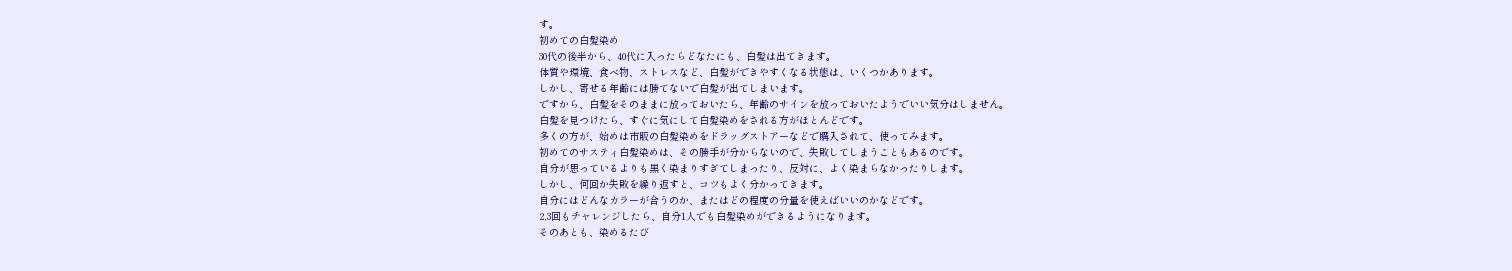す。
初めての白髪染め
30代の後半から、40代に入ったらどなたにも、白髪は出てきます。
体質や環境、食べ物、ストレスなど、白髪ができやすくなる状態は、いくつかあります。
しかし、寄せる年齢には勝てないで白髪が出てしまいます。
ですから、白髪をそのままに放っておいたら、年齢のサインを放っておいたようでいい気分はしません。
白髪を見つけたら、すぐに気にして白髪染めをされる方がほとんどです。
多くの方が、始めは市販の白髪染めをドラッグストアーなどで購入されて、使ってみます。
初めてのサスティ白髪染めは、その勝手が分からないので、失敗してしまうこともあるのです。
自分が思っているよりも黒く染まりすぎてしまったり、反対に、よく染まらなかったりします。
しかし、何回か失敗を繰り返すと、コツもよく分かってきます。
自分にはどんなカラーが合うのか、またはどの程度の分量を使えばいいのかなどです。
2,3回もチャレンジしたら、自分1人でも白髪染めができるようになります。
そのあとも、染めるたび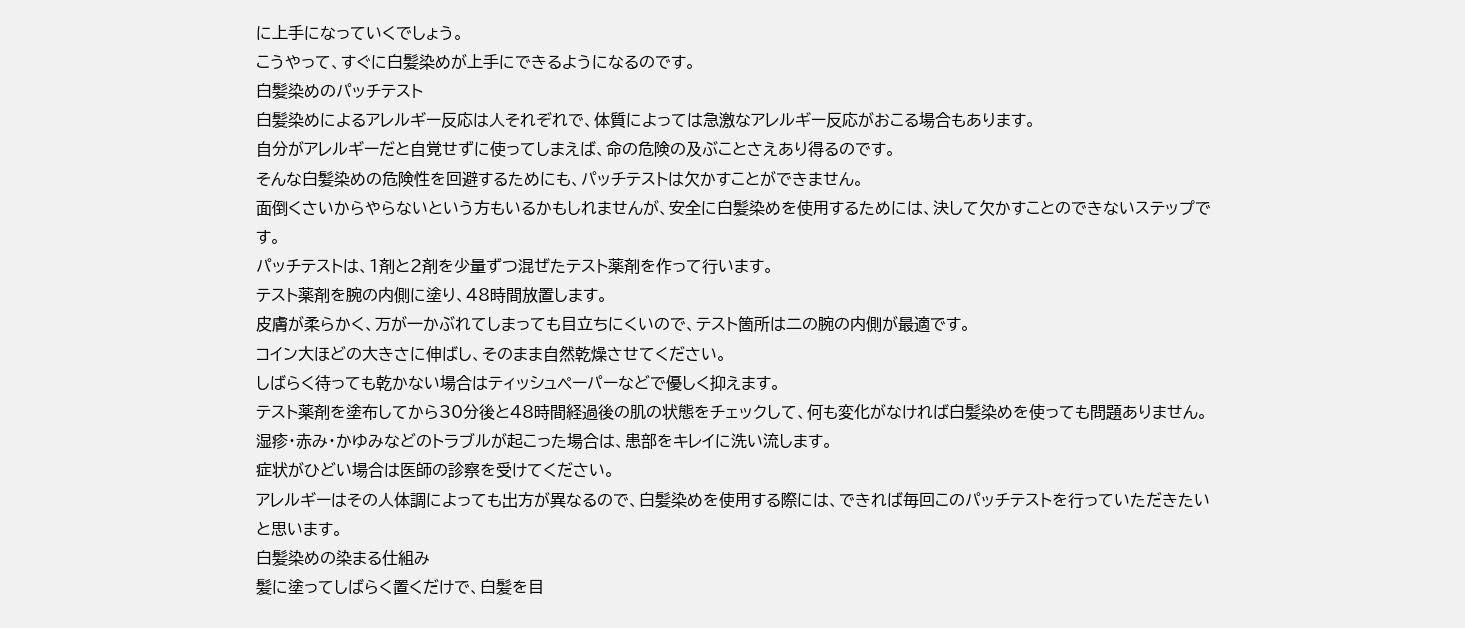に上手になっていくでしょう。
こうやって、すぐに白髪染めが上手にできるようになるのです。
白髪染めのパッチテスト
白髪染めによるアレルギー反応は人それぞれで、体質によっては急激なアレルギー反応がおこる場合もあります。
自分がアレルギーだと自覚せずに使ってしまえば、命の危険の及ぶことさえあり得るのです。
そんな白髪染めの危険性を回避するためにも、パッチテストは欠かすことができません。
面倒くさいからやらないという方もいるかもしれませんが、安全に白髪染めを使用するためには、決して欠かすことのできないステップです。
パッチテストは、1剤と2剤を少量ずつ混ぜたテスト薬剤を作って行います。
テスト薬剤を腕の内側に塗り、48時間放置します。
皮膚が柔らかく、万が一かぶれてしまっても目立ちにくいので、テスト箇所は二の腕の内側が最適です。
コイン大ほどの大きさに伸ばし、そのまま自然乾燥させてください。
しばらく待っても乾かない場合はティッシュペーパーなどで優しく抑えます。
テスト薬剤を塗布してから30分後と48時間経過後の肌の状態をチェックして、何も変化がなければ白髪染めを使っても問題ありません。
湿疹・赤み・かゆみなどのトラブルが起こった場合は、患部をキレイに洗い流します。
症状がひどい場合は医師の診察を受けてください。
アレルギーはその人体調によっても出方が異なるので、白髪染めを使用する際には、できれば毎回このパッチテストを行っていただきたいと思います。
白髪染めの染まる仕組み
髪に塗ってしばらく置くだけで、白髪を目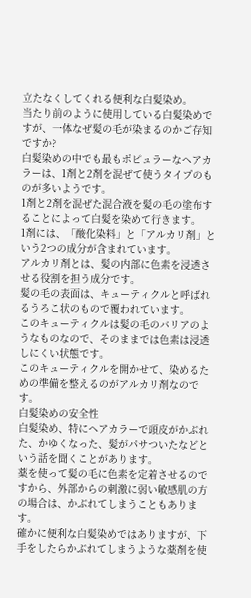立たなくしてくれる便利な白髪染め。
当たり前のように使用している白髪染めですが、一体なぜ髪の毛が染まるのかご存知ですか?
白髪染めの中でも最もポピュラーなヘアカラーは、1剤と2剤を混ぜて使うタイプのものが多いようです。
1剤と2剤を混ぜた混合液を髪の毛の塗布することによって白髪を染めて行きます。
1剤には、「酸化染料」と「アルカリ剤」という2つの成分が含まれています。
アルカリ剤とは、髪の内部に色素を浸透させる役割を担う成分です。
髪の毛の表面は、キューティクルと呼ばれるうろこ状のもので覆われています。
このキューティクルは髪の毛のバリアのようなものなので、そのままでは色素は浸透しにくい状態です。
このキューティクルを開かせて、染めるための準備を整えるのがアルカリ剤なのです。
白髪染めの安全性
白髪染め、特にヘアカラーで頭皮がかぶれた、かゆくなった、髪がパサついたなどという話を聞くことがあります。
薬を使って髪の毛に色素を定着させるのですから、外部からの刺激に弱い敏感肌の方の場合は、かぶれてしまうこともあります。
確かに便利な白髪染めではありますが、下手をしたらかぶれてしまうような薬剤を使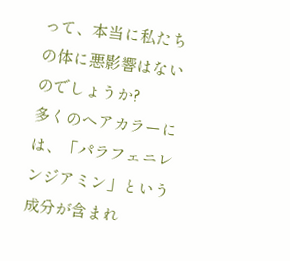って、本当に私たちの体に悪影響はないのでしょうか?
多くのヘアカラーには、「パラフェニレンジアミン」という成分が含まれ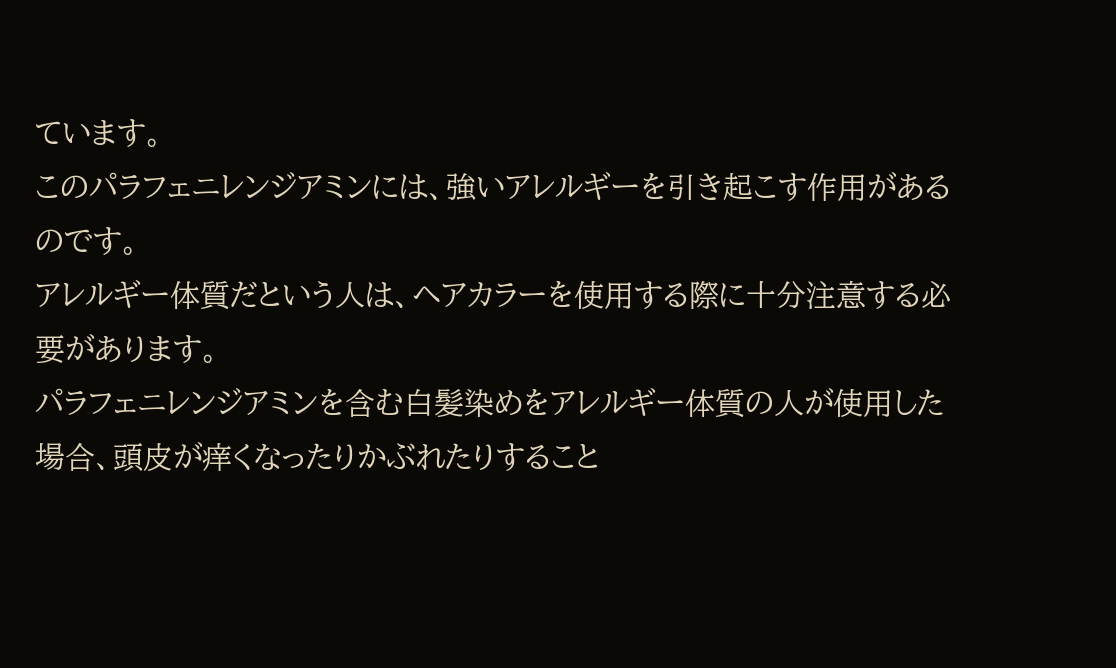ています。
このパラフェニレンジアミンには、強いアレルギーを引き起こす作用があるのです。
アレルギー体質だという人は、ヘアカラーを使用する際に十分注意する必要があります。
パラフェニレンジアミンを含む白髪染めをアレルギー体質の人が使用した場合、頭皮が痒くなったりかぶれたりすること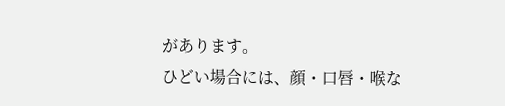があります。
ひどい場合には、顔・口唇・喉な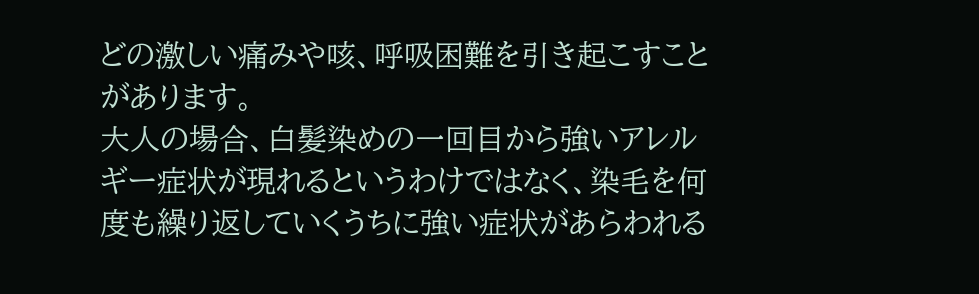どの激しい痛みや咳、呼吸困難を引き起こすことがあります。
大人の場合、白髪染めの一回目から強いアレルギー症状が現れるというわけではなく、染毛を何度も繰り返していくうちに強い症状があらわれる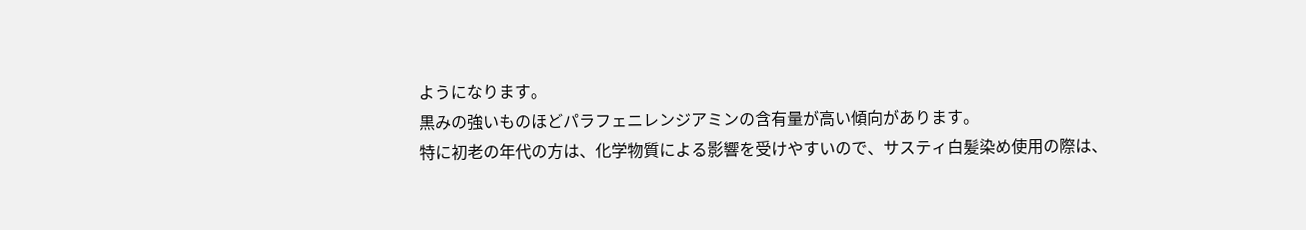ようになります。
黒みの強いものほどパラフェニレンジアミンの含有量が高い傾向があります。
特に初老の年代の方は、化学物質による影響を受けやすいので、サスティ白髪染め使用の際は、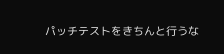パッチテストをきちんと行うな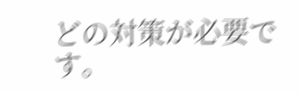どの対策が必要です。